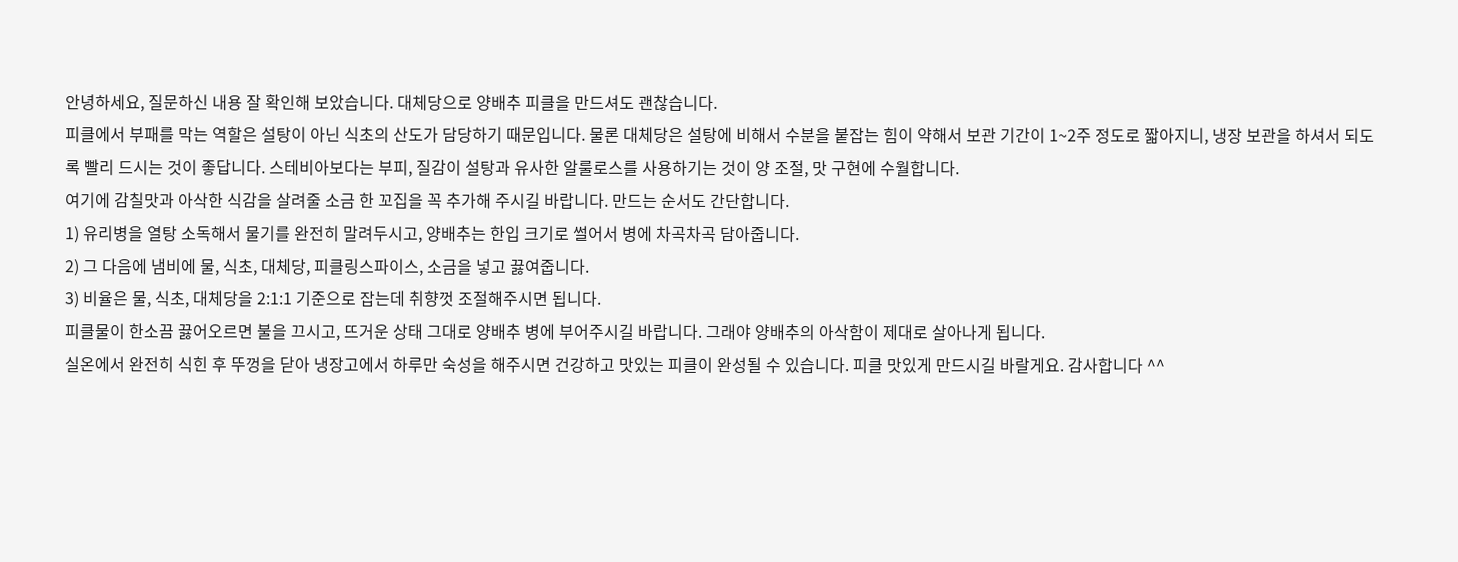안녕하세요, 질문하신 내용 잘 확인해 보았습니다. 대체당으로 양배추 피클을 만드셔도 괜찮습니다.
피클에서 부패를 막는 역할은 설탕이 아닌 식초의 산도가 담당하기 때문입니다. 물론 대체당은 설탕에 비해서 수분을 붙잡는 힘이 약해서 보관 기간이 1~2주 정도로 짧아지니, 냉장 보관을 하셔서 되도록 빨리 드시는 것이 좋답니다. 스테비아보다는 부피, 질감이 설탕과 유사한 알룰로스를 사용하기는 것이 양 조절, 맛 구현에 수월합니다.
여기에 감칠맛과 아삭한 식감을 살려줄 소금 한 꼬집을 꼭 추가해 주시길 바랍니다. 만드는 순서도 간단합니다.
1) 유리병을 열탕 소독해서 물기를 완전히 말려두시고, 양배추는 한입 크기로 썰어서 병에 차곡차곡 담아줍니다.
2) 그 다음에 냄비에 물, 식초, 대체당, 피클링스파이스, 소금을 넣고 끓여줍니다.
3) 비율은 물, 식초, 대체당을 2:1:1 기준으로 잡는데 취향껏 조절해주시면 됩니다.
피클물이 한소끔 끓어오르면 불을 끄시고, 뜨거운 상태 그대로 양배추 병에 부어주시길 바랍니다. 그래야 양배추의 아삭함이 제대로 살아나게 됩니다.
실온에서 완전히 식힌 후 뚜껑을 닫아 냉장고에서 하루만 숙성을 해주시면 건강하고 맛있는 피클이 완성될 수 있습니다. 피클 맛있게 만드시길 바랄게요. 감사합니다 ^^